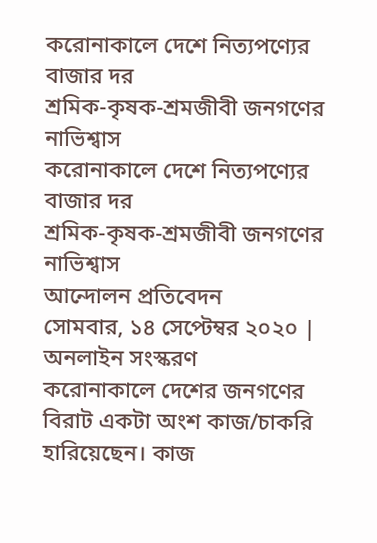করোনাকালে দেশে নিত্যপণ্যের বাজার দর
শ্রমিক-কৃষক-শ্রমজীবী জনগণের নাভিশ্বাস
করোনাকালে দেশে নিত্যপণ্যের বাজার দর
শ্রমিক-কৃষক-শ্রমজীবী জনগণের নাভিশ্বাস
আন্দোলন প্রতিবেদন
সোমবার, ১৪ সেপ্টেম্বর ২০২০ | অনলাইন সংস্করণ
করোনাকালে দেশের জনগণের বিরাট একটা অংশ কাজ/চাকরি হারিয়েছেন। কাজ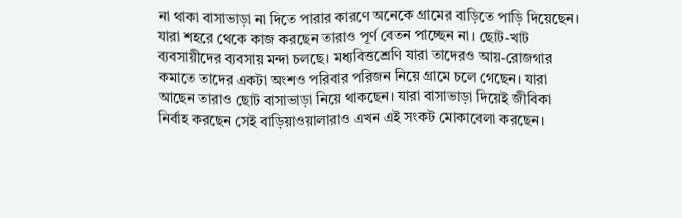না থাকা বাসাভাড়া না দিতে পারার কারণে অনেকে গ্রামের বাড়িতে পাড়ি দিয়েছেন। যারা শহরে থেকে কাজ করছেন তারাও পূর্ণ বেতন পাচ্ছেন না। ছোট-খাট ব্যবসায়ীদের ব্যবসায় মন্দা চলছে। মধ্যবিত্তশ্রেণি যারা তাদেরও আয়-রোজগার কমাতে তাদের একটা অংশও পরিবার পরিজন নিয়ে গ্রামে চলে গেছেন। যারা আছেন তারাও ছোট বাসাভাড়া নিয়ে থাকছেন। যারা বাসাভাড়া দিয়েই জীবিকা নির্বাহ করছেন সেই বাড়িয়াওয়ালারাও এখন এই সংকট মোকাবেলা করছেন।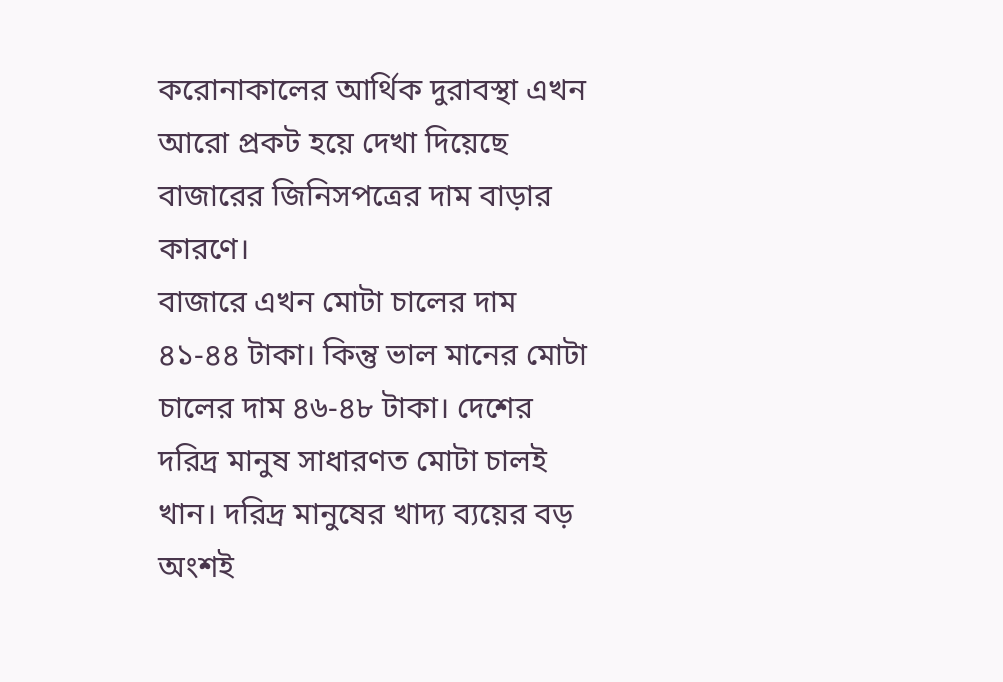করোনাকালের আর্থিক দুরাবস্থা এখন আরো প্রকট হয়ে দেখা দিয়েছে বাজারের জিনিসপত্রের দাম বাড়ার কারণে।
বাজারে এখন মোটা চালের দাম ৪১-৪৪ টাকা। কিন্তু ভাল মানের মোটা চালের দাম ৪৬-৪৮ টাকা। দেশের দরিদ্র মানুষ সাধারণত মোটা চালই খান। দরিদ্র মানুষের খাদ্য ব্যয়ের বড় অংশই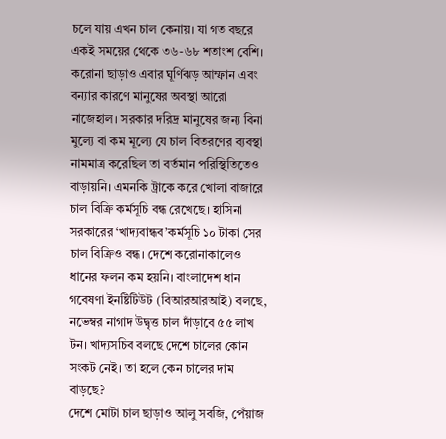চলে যায় এখন চাল কেনায়। যা গত বছরে একই সময়ের থেকে ৩৬-৬৮ শতাংশ বেশি। করোনা ছাড়াও এবার ঘূর্ণিঝড় আম্ফান এবং বন্যার কারণে মানুষের অবস্থা আরো নাজেহাল। সরকার দরিদ্র মানুষের জন্য বিনা মুল্যে বা কম মূল্যে যে চাল বিতরণের ব্যবস্থা নামমাত্র করেছিল তা বর্তমান পরিস্থিতিতেও বাড়ায়নি। এমনকি ট্রাকে করে খোলা বাজারে চাল বিক্রি কর্মসূচি বন্ধ রেখেছে। হাসিনা সরকারের ‘খাদ্যবান্ধব’কর্মসূচি ১০ টাকা সের চাল বিক্রিও বন্ধ। দেশে করোনাকালেও ধানের ফলন কম হয়নি। বাংলাদেশ ধান গবেষণা ইনষ্টিটিউট (বিআরআরআই) বলছে, নভেম্বর নাগাদ উদ্বৃত্ত চাল দাঁড়াবে ৫৫ লাখ টন। খাদ্যসচিব বলছে দেশে চালের কোন সংকট নেই। তা হলে কেন চালের দাম বাড়ছে?
দেশে মোটা চাল ছাড়াও আলু সবজি, পেঁয়াজ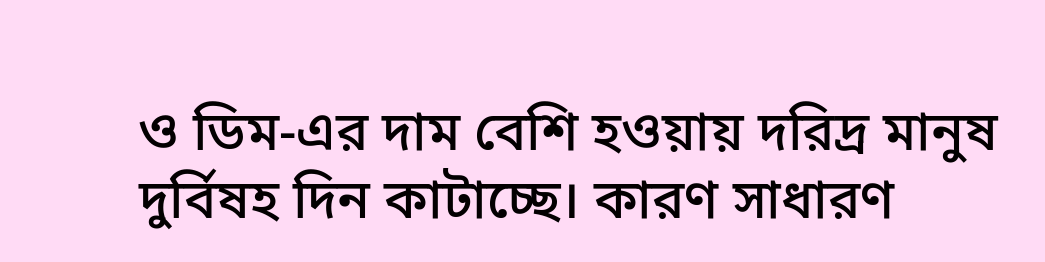ও ডিম-এর দাম বেশি হওয়ায় দরিদ্র মানুষ দুর্বিষহ দিন কাটাচ্ছে। কারণ সাধারণ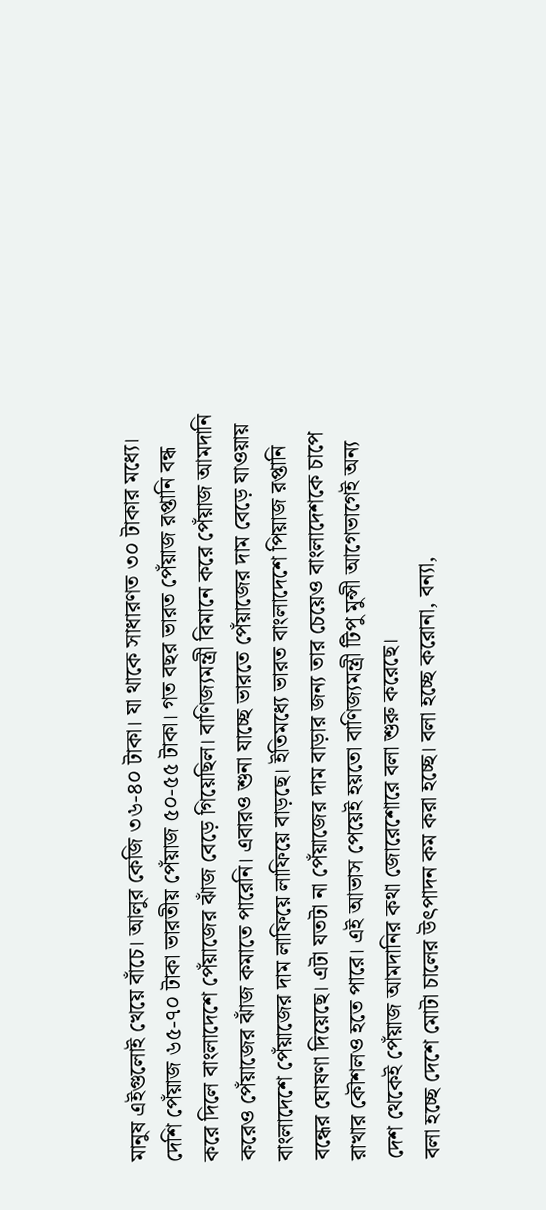মানুষ এইগুলোই খেয়ে বাঁচে। আলুর কেজি ৩৬-৪০ টাকা। যা থাকে সাধারণত ৩০ টাকার মধ্যে। দেশি পেঁয়াজ ৬৫-৭০ টাকা ভারতীয় পেঁয়াজ ৫০-৫৫ টাকা। গত বছর ভারত পেঁয়াজ রপ্তানি বন্ধ করে দিলে বাংলাদেশে পেঁয়াজের ঝাঁজ বেড়ে গিয়েছিল। বাণিজ্যমন্ত্রী বিমানে করে পেঁয়াজ আমদানি করেও পেঁয়াজের ঝাঁজ কমাতে পারেনি। এবারও শুনা যাচ্ছে ভারতে পেঁয়াজের দাম বেড়ে যাওয়ায় বাংলাদেশে পেঁয়াজের দাম লাফিয়ে লাফিয়ে বাড়ছে। ইতিমধ্যে ভারত বাংলাদেশে পিয়াজ রপ্তানি বন্ধের ঘোষণা দিয়েছে। এটা যতটা না পেঁয়াজের দাম বাড়ার জন্য তার চেয়েও বাংলাদেশকে চাপে রাখার কৌশলও হতে পারে। এই আভাস পেয়েই হয়তো বাণিজ্যমন্ত্রী টিপু মুন্সী আগেভাগেই অন্য দেশ থেকেই পেঁয়াজ আমদানির কথা জোরেশোরে বলা শুরু করেছে।
বলা হচ্ছে দেশে মোটা চালের উৎপাদন কম করা হচ্ছে। বলা হচ্ছে করোনা, বন্যা,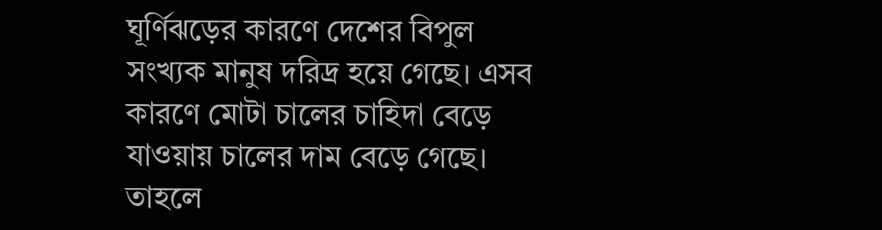ঘূর্ণিঝড়ের কারণে দেশের বিপুল সংখ্যক মানুষ দরিদ্র হয়ে গেছে। এসব কারণে মোটা চালের চাহিদা বেড়ে যাওয়ায় চালের দাম বেড়ে গেছে। তাহলে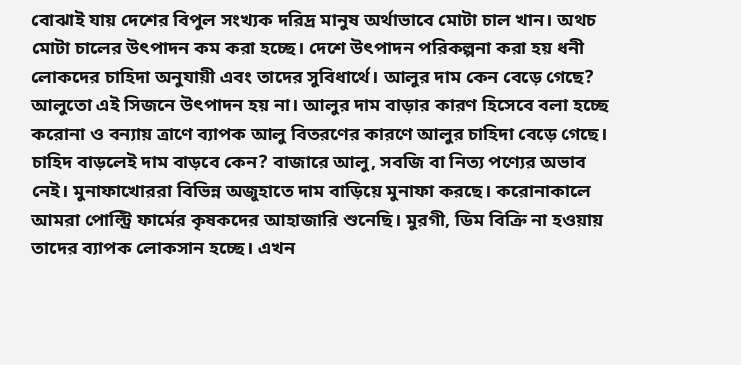বোঝাই যায় দেশের বিপুল সংখ্যক দরিদ্র মানুষ অর্থাভাবে মোটা চাল খান। অথচ মোটা চালের উৎপাদন কম করা হচ্ছে। দেশে উৎপাদন পরিকল্পনা করা হয় ধনী লোকদের চাহিদা অনুযায়ী এবং তাদের সুবিধার্থে। আলুর দাম কেন বেড়ে গেছে? আলুতো এই সিজনে উৎপাদন হয় না। আলুর দাম বাড়ার কারণ হিসেবে বলা হচ্ছে করোনা ও বন্যায় ত্রাণে ব্যাপক আলু বিতরণের কারণে আলুর চাহিদা বেড়ে গেছে। চাহিদ বাড়লেই দাম বাড়বে কেন? বাজারে আলু, সবজি বা নিত্য পণ্যের অভাব নেই। মুনাফাখোররা বিভিন্ন অজুহাতে দাম বাড়িয়ে মুনাফা করছে। করোনাকালে আমরা পোল্ট্রি ফার্মের কৃষকদের আহাজারি শুনেছি। মুরগী, ডিম বিক্রি না হওয়ায় তাদের ব্যাপক লোকসান হচ্ছে। এখন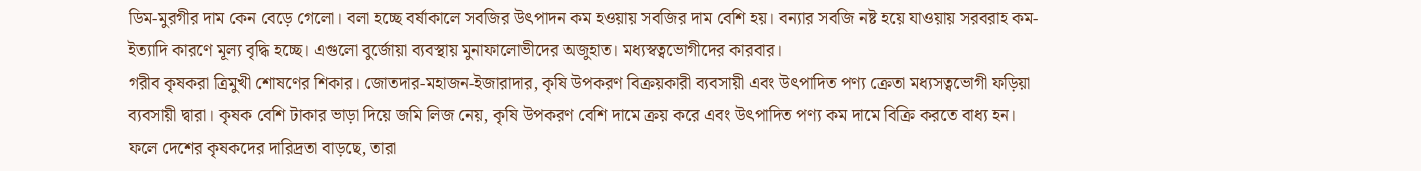ডিম-মুরগীর দাম কেন বেড়ে গেলো। বলা হচ্ছে বর্ষাকালে সবজির উৎপাদন কম হওয়ায় সবজির দাম বেশি হয়। বন্যার সবজি নষ্ট হয়ে যাওয়ায় সরবরাহ কম- ইত্যাদি কারণে মূল্য বৃদ্ধি হচ্ছে। এগুলো বুর্জোয়া ব্যবস্থায় মুনাফালোভীদের অজুহাত। মধ্যস্বত্বভোগীদের কারবার।
গরীব কৃষকরা ত্রিমুখী শোষণের শিকার। জোতদার-মহাজন-ইজারাদার, কৃষি উপকরণ বিক্রয়কারী ব্যবসায়ী এবং উৎপাদিত পণ্য ক্রেতা মধ্যসত্বভোগী ফড়িয়া ব্যবসায়ী দ্বারা। কৃষক বেশি টাকার ভাড়া দিয়ে জমি লিজ নেয়, কৃষি উপকরণ বেশি দামে ক্রয় করে এবং উৎপাদিত পণ্য কম দামে বিক্রি করতে বাধ্য হন। ফলে দেশের কৃষকদের দারিদ্রতা বাড়ছে, তারা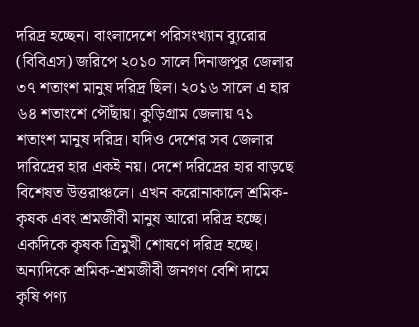দরিদ্র হচ্ছেন। বাংলাদেশে পরিসংখ্যান ব্যুরোর (বিবিএস) জরিপে ২০১০ সালে দিনাজপুর জেলার ৩৭ শতাংশ মানুষ দরিদ্র ছিল। ২০১৬ সালে এ হার ৬৪ শতাংশে পৌঁছায়। কুড়িগ্রাম জেলায় ৭১ শতাংশ মানুষ দরিদ্র। যদিও দেশের সব জেলার দারিদ্রের হার একই নয়। দেশে দরিদ্রের হার বাড়ছে বিশেষত উত্তরাঞ্চলে। এখন করোনাকালে শ্রমিক-কৃষক এবং শ্রমজীবী মানুষ আরো দরিদ্র হচ্ছে। একদিকে কৃষক ত্রিমুখী শোষণে দরিদ্র হচ্ছে। অন্যদিকে শ্রমিক-শ্রমজীবী জনগণ বেশি দামে কৃষি পণ্য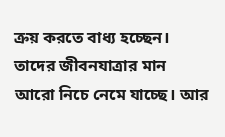ক্রয় করতে বাধ্য হচ্ছেন। তাদের জীবনযাত্রার মান আরো নিচে নেমে যাচ্ছে। আর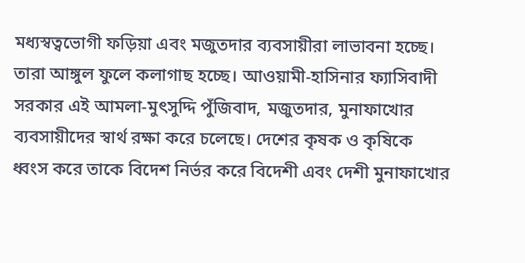মধ্যস্বত্বভোগী ফড়িয়া এবং মজুতদার ব্যবসায়ীরা লাভাবনা হচ্ছে। তারা আঙ্গুল ফুলে কলাগাছ হচ্ছে। আওয়ামী-হাসিনার ফ্যাসিবাদী সরকার এই আমলা-মুৎসুদ্দি পুঁজিবাদ, মজুতদার, মুনাফাখোর ব্যবসায়ীদের স্বার্থ রক্ষা করে চলেছে। দেশের কৃষক ও কৃষিকে ধ্বংস করে তাকে বিদেশ নির্ভর করে বিদেশী এবং দেশী মুনাফাখোর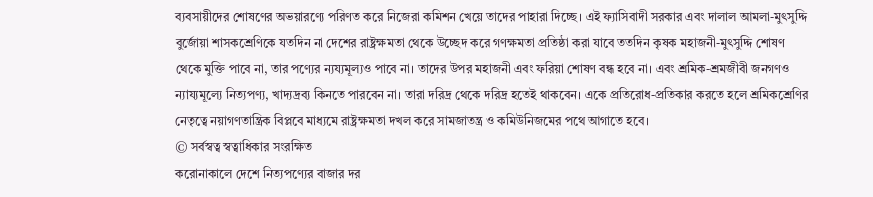ব্যবসায়ীদের শোষণের অভয়ারণ্যে পরিণত করে নিজেরা কমিশন খেয়ে তাদের পাহারা দিচ্ছে। এই ফ্যাসিবাদী সরকার এবং দালাল আমলা-মুৎসুদ্দি বুর্জোয়া শাসকশ্রেণিকে যতদিন না দেশের রাষ্ট্রক্ষমতা থেকে উচ্ছেদ করে গণক্ষমতা প্রতিষ্ঠা করা যাবে ততদিন কৃষক মহাজনী-মুৎসুদ্দি শোষণ থেকে মুক্তি পাবে না, তার পণ্যের ন্যয্যমূল্যও পাবে না। তাদের উপর মহাজনী এবং ফরিয়া শোষণ বন্ধ হবে না। এবং শ্রমিক-শ্রমজীবী জনগণও ন্যায্যমূল্যে নিত্যপণ্য, খাদ্যদ্রব্য কিনতে পারবেন না। তারা দরিদ্র থেকে দরিদ্র হতেই থাকবেন। একে প্রতিরোধ-প্রতিকার করতে হলে শ্রমিকশ্রেণির নেতৃত্বে নয়াগণতান্ত্রিক বিপ্লবে মাধ্যমে রাষ্ট্রক্ষমতা দখল করে সামজাতন্ত্র ও কমিউনিজমের পথে আগাতে হবে।
© সর্বস্বত্ব স্বত্বাধিকার সংরক্ষিত
করোনাকালে দেশে নিত্যপণ্যের বাজার দর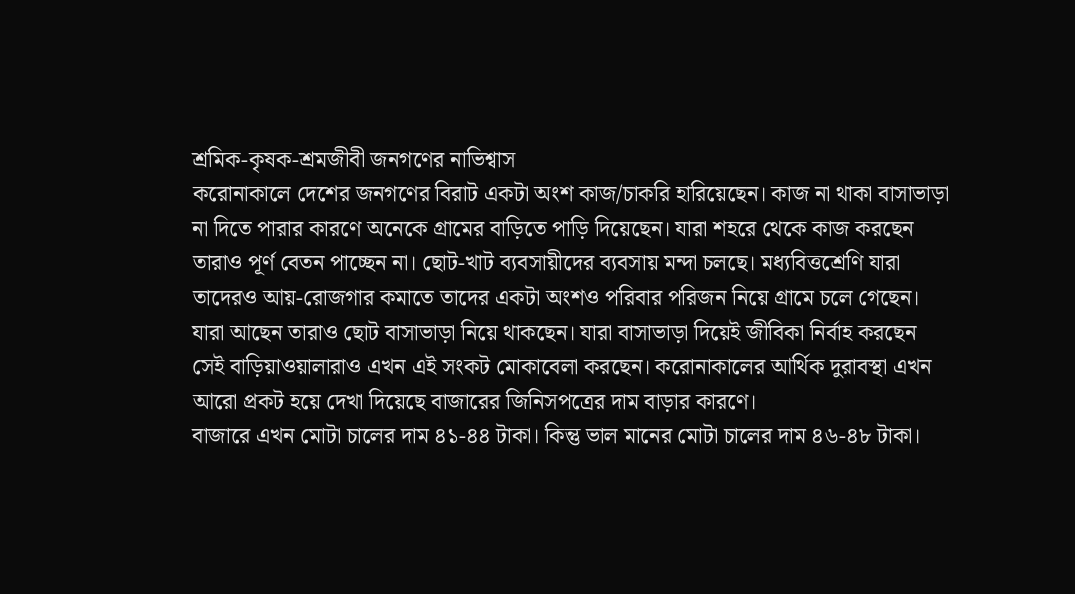শ্রমিক-কৃষক-শ্রমজীবী জনগণের নাভিশ্বাস
করোনাকালে দেশের জনগণের বিরাট একটা অংশ কাজ/চাকরি হারিয়েছেন। কাজ না থাকা বাসাভাড়া না দিতে পারার কারণে অনেকে গ্রামের বাড়িতে পাড়ি দিয়েছেন। যারা শহরে থেকে কাজ করছেন তারাও পূর্ণ বেতন পাচ্ছেন না। ছোট-খাট ব্যবসায়ীদের ব্যবসায় মন্দা চলছে। মধ্যবিত্তশ্রেণি যারা তাদেরও আয়-রোজগার কমাতে তাদের একটা অংশও পরিবার পরিজন নিয়ে গ্রামে চলে গেছেন। যারা আছেন তারাও ছোট বাসাভাড়া নিয়ে থাকছেন। যারা বাসাভাড়া দিয়েই জীবিকা নির্বাহ করছেন সেই বাড়িয়াওয়ালারাও এখন এই সংকট মোকাবেলা করছেন। করোনাকালের আর্থিক দুরাবস্থা এখন আরো প্রকট হয়ে দেখা দিয়েছে বাজারের জিনিসপত্রের দাম বাড়ার কারণে।
বাজারে এখন মোটা চালের দাম ৪১-৪৪ টাকা। কিন্তু ভাল মানের মোটা চালের দাম ৪৬-৪৮ টাকা।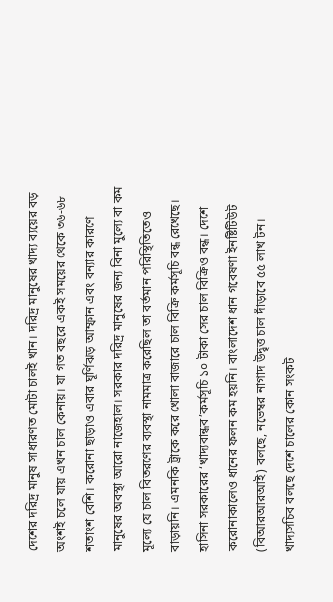দেশের দরিদ্র মানুষ সাধারণত মোটা চালই খান। দরিদ্র মানুষের খাদ্য ব্যয়ের বড় অংশই চলে যায় এখন চাল কেনায়। যা গত বছরে একই সময়ের থেকে ৩৬-৬৮ শতাংশ বেশি। করোনা ছাড়াও এবার ঘূর্ণিঝড় আম্ফান এবং বন্যার কারণে মানুষের অবস্থা আরো নাজেহাল। সরকার দরিদ্র মানুষের জন্য বিনা মুল্যে বা কম মূল্যে যে চাল বিতরণের ব্যবস্থা নামমাত্র করেছিল তা বর্তমান পরিস্থিতিতেও বাড়ায়নি। এমনকি ট্রাকে করে খোলা বাজারে চাল বিক্রি কর্মসূচি বন্ধ রেখেছে। হাসিনা সরকারের ‘খাদ্যবান্ধব’কর্মসূচি ১০ টাকা সের চাল বিক্রিও বন্ধ। দেশে করোনাকালেও ধানের ফলন কম হয়নি। বাংলাদেশ ধান গবেষণা ইনষ্টিটিউট (বিআরআরআই) বলছে, নভেম্বর নাগাদ উদ্বৃত্ত চাল দাঁড়াবে ৫৫ লাখ টন। খাদ্যসচিব বলছে দেশে চালের কোন সংকট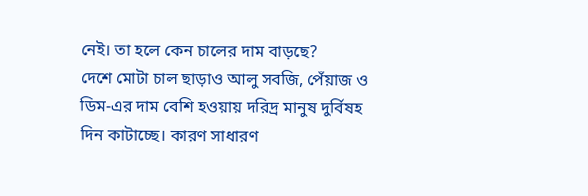নেই। তা হলে কেন চালের দাম বাড়ছে?
দেশে মোটা চাল ছাড়াও আলু সবজি, পেঁয়াজ ও ডিম-এর দাম বেশি হওয়ায় দরিদ্র মানুষ দুর্বিষহ দিন কাটাচ্ছে। কারণ সাধারণ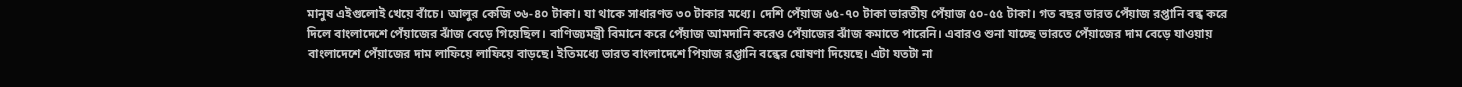মানুষ এইগুলোই খেয়ে বাঁচে। আলুর কেজি ৩৬-৪০ টাকা। যা থাকে সাধারণত ৩০ টাকার মধ্যে। দেশি পেঁয়াজ ৬৫-৭০ টাকা ভারতীয় পেঁয়াজ ৫০-৫৫ টাকা। গত বছর ভারত পেঁয়াজ রপ্তানি বন্ধ করে দিলে বাংলাদেশে পেঁয়াজের ঝাঁজ বেড়ে গিয়েছিল। বাণিজ্যমন্ত্রী বিমানে করে পেঁয়াজ আমদানি করেও পেঁয়াজের ঝাঁজ কমাতে পারেনি। এবারও শুনা যাচ্ছে ভারতে পেঁয়াজের দাম বেড়ে যাওয়ায় বাংলাদেশে পেঁয়াজের দাম লাফিয়ে লাফিয়ে বাড়ছে। ইতিমধ্যে ভারত বাংলাদেশে পিয়াজ রপ্তানি বন্ধের ঘোষণা দিয়েছে। এটা যতটা না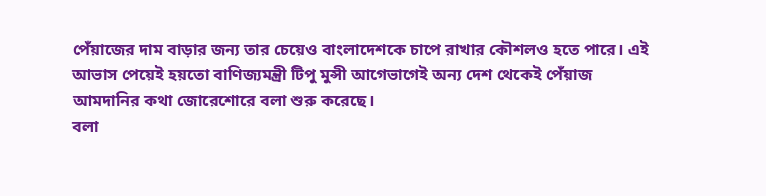পেঁয়াজের দাম বাড়ার জন্য তার চেয়েও বাংলাদেশকে চাপে রাখার কৌশলও হতে পারে। এই আভাস পেয়েই হয়তো বাণিজ্যমন্ত্রী টিপু মুন্সী আগেভাগেই অন্য দেশ থেকেই পেঁয়াজ আমদানির কথা জোরেশোরে বলা শুরু করেছে।
বলা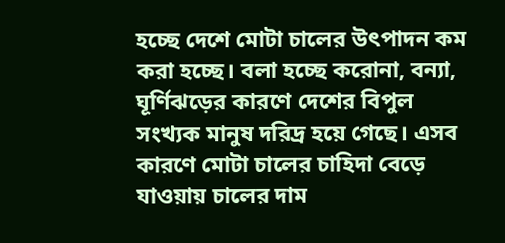হচ্ছে দেশে মোটা চালের উৎপাদন কম করা হচ্ছে। বলা হচ্ছে করোনা, বন্যা, ঘূর্ণিঝড়ের কারণে দেশের বিপুল সংখ্যক মানুষ দরিদ্র হয়ে গেছে। এসব কারণে মোটা চালের চাহিদা বেড়ে যাওয়ায় চালের দাম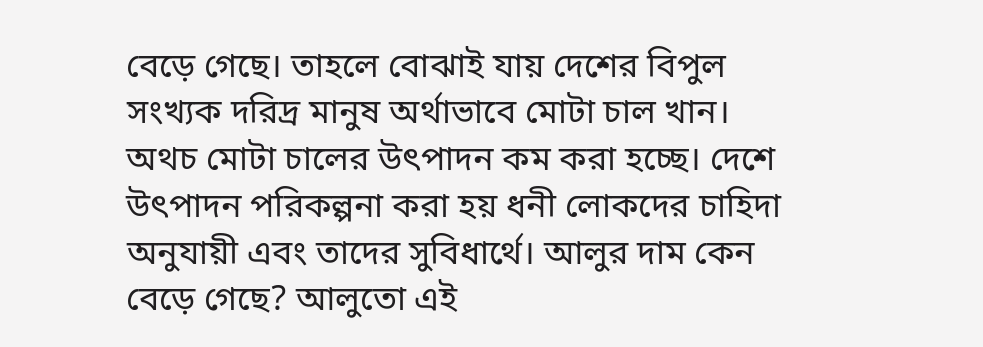বেড়ে গেছে। তাহলে বোঝাই যায় দেশের বিপুল সংখ্যক দরিদ্র মানুষ অর্থাভাবে মোটা চাল খান। অথচ মোটা চালের উৎপাদন কম করা হচ্ছে। দেশে উৎপাদন পরিকল্পনা করা হয় ধনী লোকদের চাহিদা অনুযায়ী এবং তাদের সুবিধার্থে। আলুর দাম কেন বেড়ে গেছে? আলুতো এই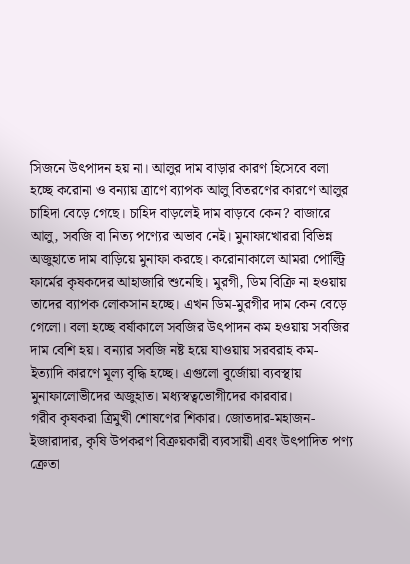সিজনে উৎপাদন হয় না। আলুর দাম বাড়ার কারণ হিসেবে বলা হচ্ছে করোনা ও বন্যায় ত্রাণে ব্যাপক আলু বিতরণের কারণে আলুর চাহিদা বেড়ে গেছে। চাহিদ বাড়লেই দাম বাড়বে কেন? বাজারে আলু, সবজি বা নিত্য পণ্যের অভাব নেই। মুনাফাখোররা বিভিন্ন অজুহাতে দাম বাড়িয়ে মুনাফা করছে। করোনাকালে আমরা পোল্ট্রি ফার্মের কৃষকদের আহাজারি শুনেছি। মুরগী, ডিম বিক্রি না হওয়ায় তাদের ব্যাপক লোকসান হচ্ছে। এখন ডিম-মুরগীর দাম কেন বেড়ে গেলো। বলা হচ্ছে বর্ষাকালে সবজির উৎপাদন কম হওয়ায় সবজির দাম বেশি হয়। বন্যার সবজি নষ্ট হয়ে যাওয়ায় সরবরাহ কম- ইত্যাদি কারণে মূল্য বৃদ্ধি হচ্ছে। এগুলো বুর্জোয়া ব্যবস্থায় মুনাফালোভীদের অজুহাত। মধ্যস্বত্বভোগীদের কারবার।
গরীব কৃষকরা ত্রিমুখী শোষণের শিকার। জোতদার-মহাজন-ইজারাদার, কৃষি উপকরণ বিক্রয়কারী ব্যবসায়ী এবং উৎপাদিত পণ্য ক্রেতা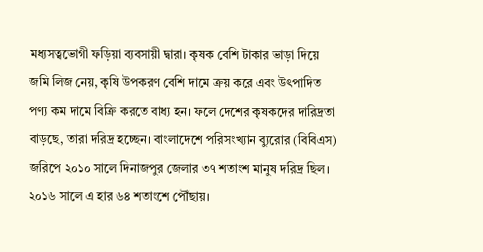মধ্যসত্বভোগী ফড়িয়া ব্যবসায়ী দ্বারা। কৃষক বেশি টাকার ভাড়া দিয়ে জমি লিজ নেয়, কৃষি উপকরণ বেশি দামে ক্রয় করে এবং উৎপাদিত পণ্য কম দামে বিক্রি করতে বাধ্য হন। ফলে দেশের কৃষকদের দারিদ্রতা বাড়ছে, তারা দরিদ্র হচ্ছেন। বাংলাদেশে পরিসংখ্যান ব্যুরোর (বিবিএস) জরিপে ২০১০ সালে দিনাজপুর জেলার ৩৭ শতাংশ মানুষ দরিদ্র ছিল। ২০১৬ সালে এ হার ৬৪ শতাংশে পৌঁছায়।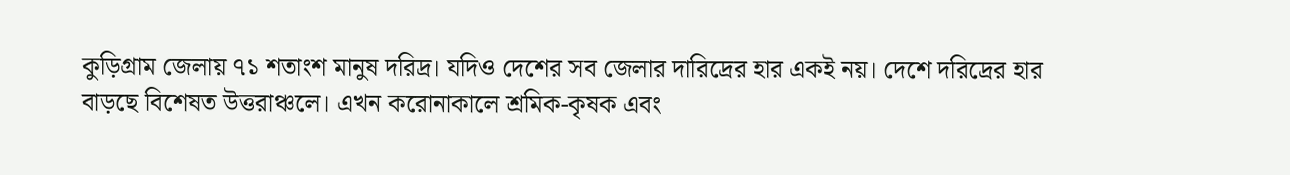কুড়িগ্রাম জেলায় ৭১ শতাংশ মানুষ দরিদ্র। যদিও দেশের সব জেলার দারিদ্রের হার একই নয়। দেশে দরিদ্রের হার বাড়ছে বিশেষত উত্তরাঞ্চলে। এখন করোনাকালে শ্রমিক-কৃষক এবং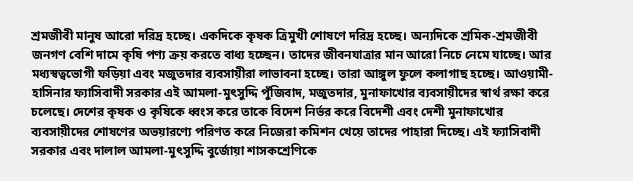শ্রমজীবী মানুষ আরো দরিদ্র হচ্ছে। একদিকে কৃষক ত্রিমুখী শোষণে দরিদ্র হচ্ছে। অন্যদিকে শ্রমিক-শ্রমজীবী জনগণ বেশি দামে কৃষি পণ্য ক্রয় করতে বাধ্য হচ্ছেন। তাদের জীবনযাত্রার মান আরো নিচে নেমে যাচ্ছে। আর মধ্যস্বত্বভোগী ফড়িয়া এবং মজুতদার ব্যবসায়ীরা লাভাবনা হচ্ছে। তারা আঙ্গুল ফুলে কলাগাছ হচ্ছে। আওয়ামী-হাসিনার ফ্যাসিবাদী সরকার এই আমলা-মুৎসুদ্দি পুঁজিবাদ, মজুতদার, মুনাফাখোর ব্যবসায়ীদের স্বার্থ রক্ষা করে চলেছে। দেশের কৃষক ও কৃষিকে ধ্বংস করে তাকে বিদেশ নির্ভর করে বিদেশী এবং দেশী মুনাফাখোর ব্যবসায়ীদের শোষণের অভয়ারণ্যে পরিণত করে নিজেরা কমিশন খেয়ে তাদের পাহারা দিচ্ছে। এই ফ্যাসিবাদী সরকার এবং দালাল আমলা-মুৎসুদ্দি বুর্জোয়া শাসকশ্রেণিকে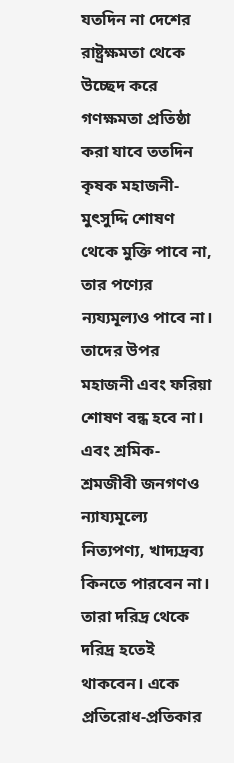যতদিন না দেশের রাষ্ট্রক্ষমতা থেকে উচ্ছেদ করে গণক্ষমতা প্রতিষ্ঠা করা যাবে ততদিন কৃষক মহাজনী-মুৎসুদ্দি শোষণ থেকে মুক্তি পাবে না, তার পণ্যের ন্যয্যমূল্যও পাবে না। তাদের উপর মহাজনী এবং ফরিয়া শোষণ বন্ধ হবে না। এবং শ্রমিক-শ্রমজীবী জনগণও ন্যায্যমূল্যে নিত্যপণ্য, খাদ্যদ্রব্য কিনতে পারবেন না। তারা দরিদ্র থেকে দরিদ্র হতেই থাকবেন। একে প্রতিরোধ-প্রতিকার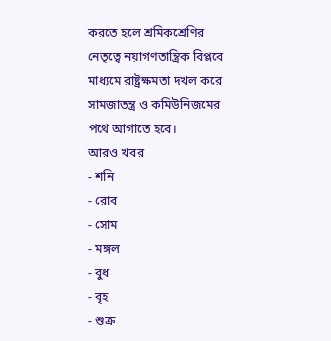করতে হলে শ্রমিকশ্রেণির নেতৃত্বে নয়াগণতান্ত্রিক বিপ্লবে মাধ্যমে রাষ্ট্রক্ষমতা দখল করে সামজাতন্ত্র ও কমিউনিজমের পথে আগাতে হবে।
আরও খবর
- শনি
- রোব
- সোম
- মঙ্গল
- বুধ
- বৃহ
- শুক্র